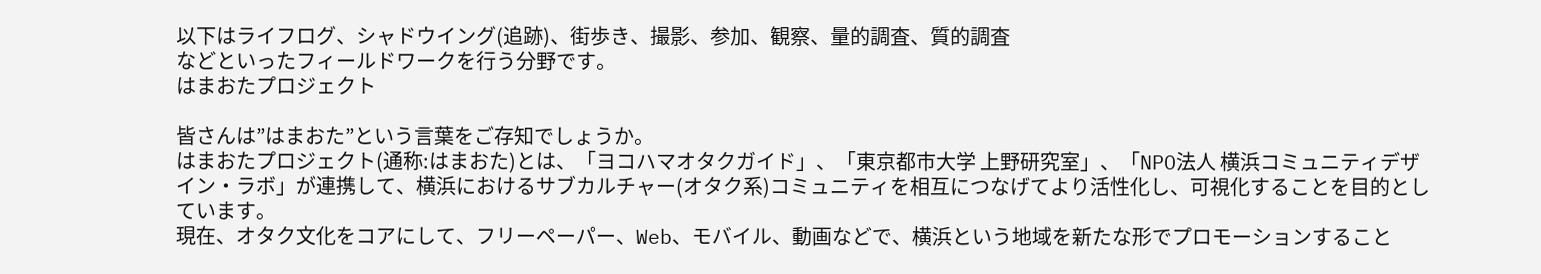以下はライフログ、シャドウイング(追跡)、街歩き、撮影、参加、観察、量的調査、質的調査
などといったフィールドワークを行う分野です。
はまおたプロジェクト

皆さんは”はまおた”という言葉をご存知でしょうか。
はまおたプロジェクト(通称:はまおた)とは、「ヨコハマオタクガイド」、「東京都市大学 上野研究室」、「NPO法人 横浜コミュニティデザイン・ラボ」が連携して、横浜におけるサブカルチャー(オタク系)コミュニティを相互につなげてより活性化し、可視化することを目的としています。
現在、オタク文化をコアにして、フリーペーパー、Web、モバイル、動画などで、横浜という地域を新たな形でプロモーションすること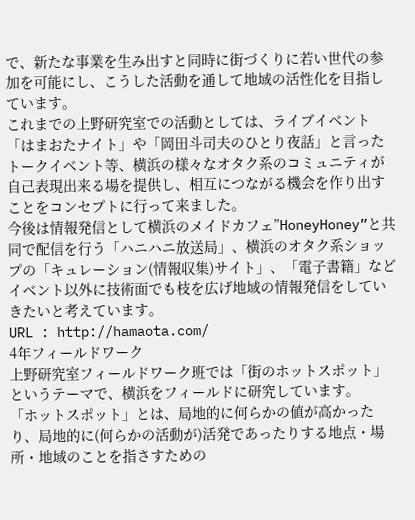で、新たな事業を生み出すと同時に街づくりに若い世代の参加を可能にし、こうした活動を通して地域の活性化を目指しています。
これまでの上野研究室での活動としては、ライブイベント「はまおたナイト」や「岡田斗司夫のひとり夜話」と言ったトークイベント等、横浜の様々なオタク系のコミュニティが自己表現出来る場を提供し、相互につながる機会を作り出すことをコンセプトに行って来ました。
今後は情報発信として横浜のメイドカフェ”HoneyHoney”と共同で配信を行う「ハニハニ放送局」、横浜のオタク系ショップの「キュレーション(情報収集)サイト」、「電子書籍」などイベント以外に技術面でも枝を広げ地域の情報発信をしていきたいと考えています。
URL : http://hamaota.com/
4年フィールドワーク
上野研究室フィールドワーク班では「街のホットスポット」というテーマで、横浜をフィールドに研究しています。
「ホットスポット」とは、局地的に何らかの値が高かったり、局地的に(何らかの活動が)活発であったりする地点・場所・地域のことを指さすための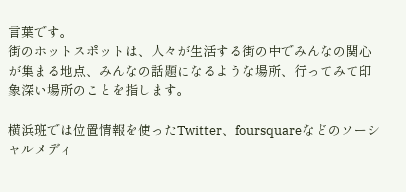言葉です。
街のホットスポットは、人々が生活する街の中でみんなの関心が集まる地点、みんなの話題になるような場所、行ってみて印象深い場所のことを指します。

横浜班では位置情報を使ったTwitter、foursquareなどのソーシャルメディ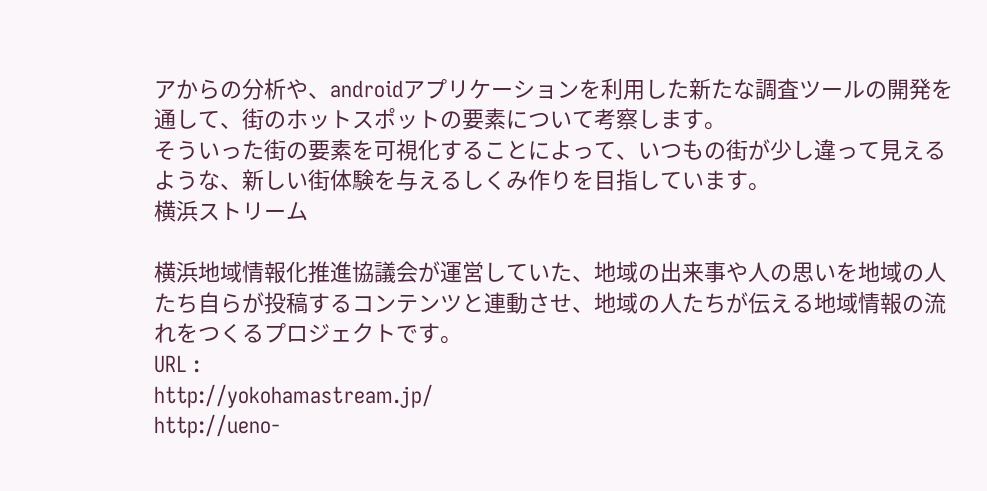アからの分析や、androidアプリケーションを利用した新たな調査ツールの開発を通して、街のホットスポットの要素について考察します。
そういった街の要素を可視化することによって、いつもの街が少し違って見えるような、新しい街体験を与えるしくみ作りを目指しています。
横浜ストリーム

横浜地域情報化推進協議会が運営していた、地域の出来事や人の思いを地域の人たち自らが投稿するコンテンツと連動させ、地域の人たちが伝える地域情報の流れをつくるプロジェクトです。
URL :
http://yokohamastream.jp/
http://ueno-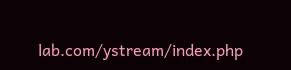lab.com/ystream/index.php